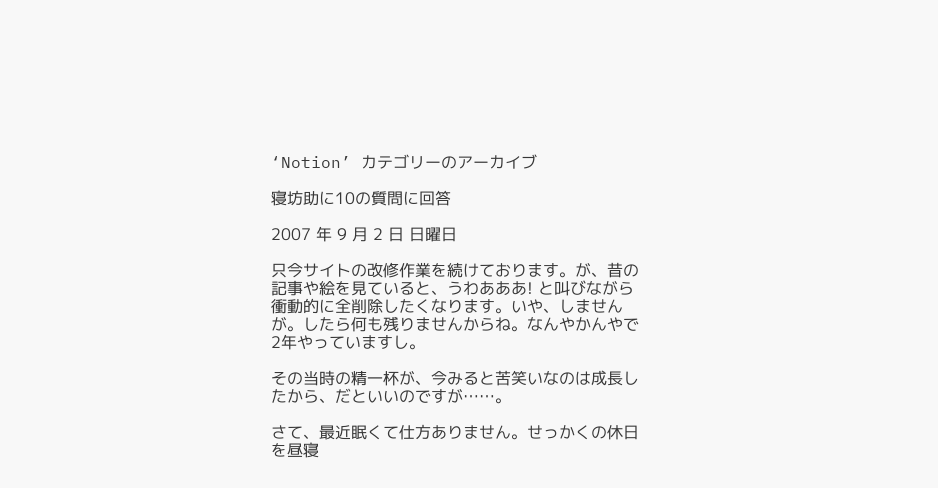‘Notion’ カテゴリーのアーカイブ

寝坊助に10の質問に回答

2007 年 9 月 2 日 日曜日

只今サイトの改修作業を続けております。が、昔の記事や絵を見ていると、うわあああ! と叫びながら衝動的に全削除したくなります。いや、しませんが。したら何も残りませんからね。なんやかんやで2年やっていますし。

その当時の精一杯が、今みると苦笑いなのは成長したから、だといいのですが……。

さて、最近眠くて仕方ありません。せっかくの休日を昼寝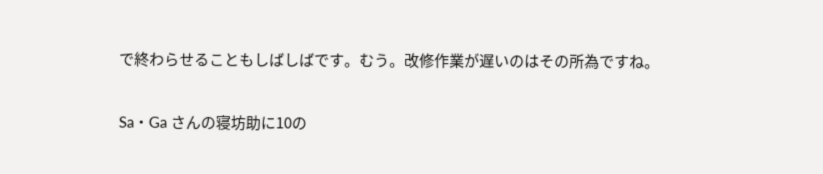で終わらせることもしばしばです。むう。改修作業が遅いのはその所為ですね。

Sa・Ga さんの寝坊助に10の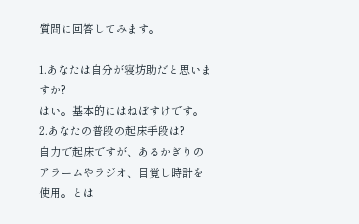質問に回答してみます。

1.あなたは自分が寝坊助だと思いますか?
はい。基本的にはねぼすけです。
2.あなたの普段の起床手段は?
自力で起床ですが、あるかぎりのアラームやラジオ、目覚し時計を使用。とは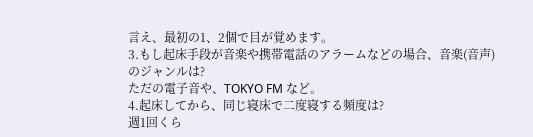言え、最初の1、2個で目が覚めます。
3.もし起床手段が音楽や携帯電話のアラームなどの場合、音楽(音声)のジャンルは?
ただの電子音や、TOKYO FM など。
4.起床してから、同じ寝床で二度寝する頻度は?
週1回くら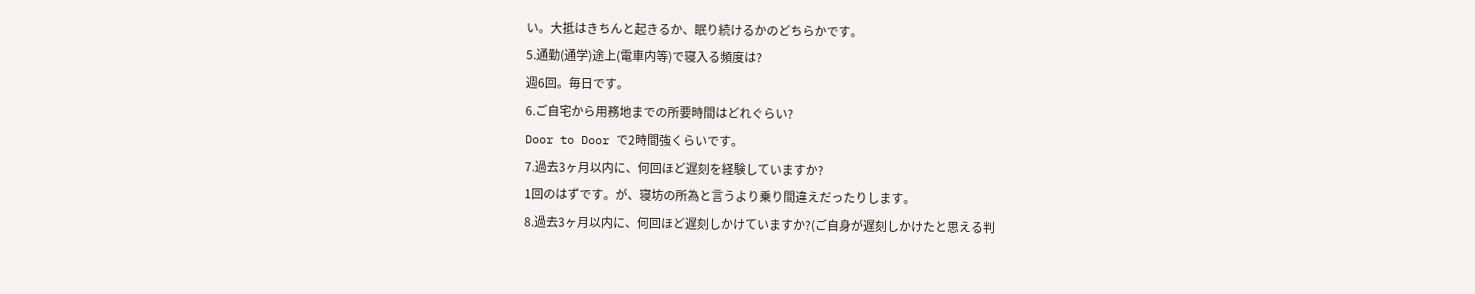い。大抵はきちんと起きるか、眠り続けるかのどちらかです。
5.通勤(通学)途上(電車内等)で寝入る頻度は?
週6回。毎日です。
6.ご自宅から用務地までの所要時間はどれぐらい?
Door to Door で2時間強くらいです。
7.過去3ヶ月以内に、何回ほど遅刻を経験していますか?
1回のはずです。が、寝坊の所為と言うより乗り間違えだったりします。
8.過去3ヶ月以内に、何回ほど遅刻しかけていますか?(ご自身が遅刻しかけたと思える判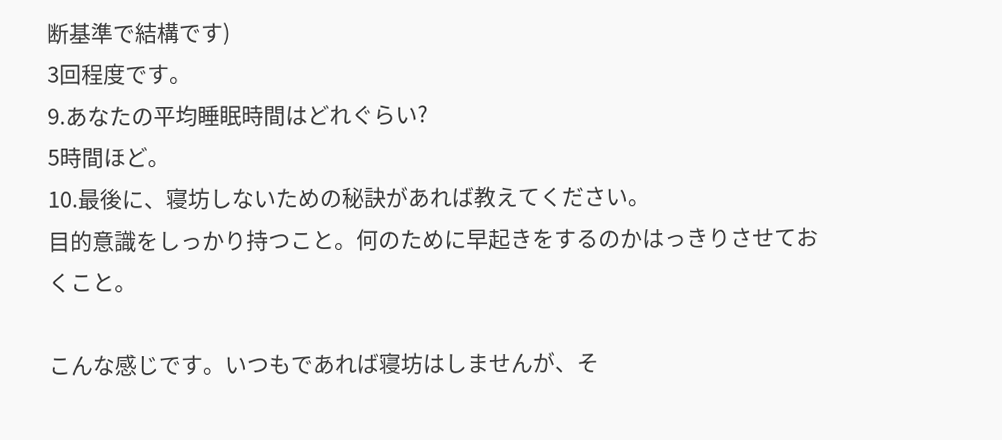断基準で結構です)
3回程度です。
9.あなたの平均睡眠時間はどれぐらい?
5時間ほど。
10.最後に、寝坊しないための秘訣があれば教えてください。
目的意識をしっかり持つこと。何のために早起きをするのかはっきりさせておくこと。

こんな感じです。いつもであれば寝坊はしませんが、そ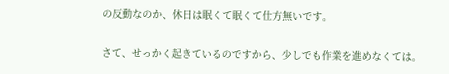の反動なのか、休日は眠くて眠くて仕方無いです。

さて、せっかく起きているのですから、少しでも作業を進めなくては。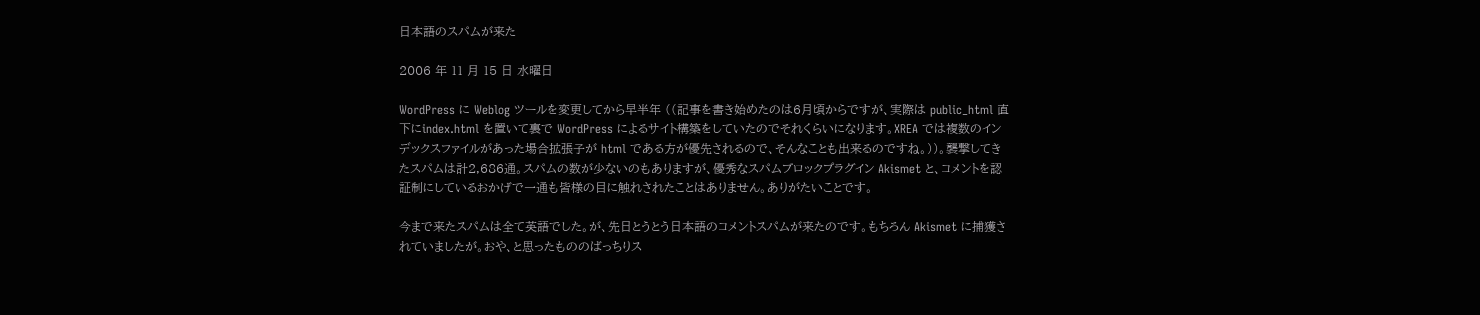日本語のスパムが来た

2006 年 11 月 15 日 水曜日

WordPress に Weblog ツールを変更してから早半年 ((記事を書き始めたのは6月頃からですが、実際は public_html 直下にindex.html を置いて裏で WordPress によるサイト構築をしていたのでそれくらいになります。XREA では複数のインデックスファイルがあった場合拡張子が html である方が優先されるので、そんなことも出来るのですね。))。襲撃してきたスパムは計2,686通。スパムの数が少ないのもありますが、優秀なスパムブロックプラグイン Akismet と、コメントを認証制にしているおかげで一通も皆様の目に触れされたことはありません。ありがたいことです。

今まで来たスパムは全て英語でした。が、先日とうとう日本語のコメントスパムが来たのです。もちろん Akismet に捕獲されていましたが。おや、と思ったもののばっちりス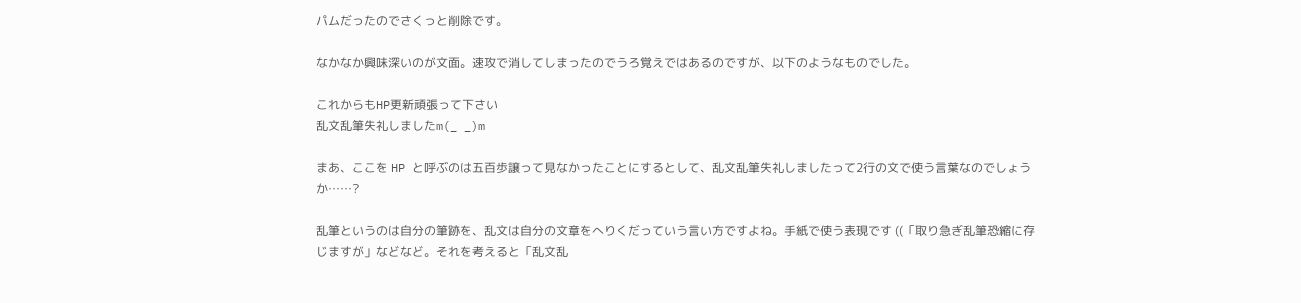パムだったのでさくっと削除です。

なかなか興味深いのが文面。速攻で消してしまったのでうろ覚えではあるのですが、以下のようなものでした。

これからもHP更新頑張って下さい
乱文乱筆失礼しましたm(_ _)m

まあ、ここを HP と呼ぶのは五百歩譲って見なかったことにするとして、乱文乱筆失礼しましたって2行の文で使う言葉なのでしょうか……?

乱筆というのは自分の筆跡を、乱文は自分の文章をへりくだっていう言い方ですよね。手紙で使う表現です ((「取り急ぎ乱筆恐縮に存じますが」などなど。それを考えると「乱文乱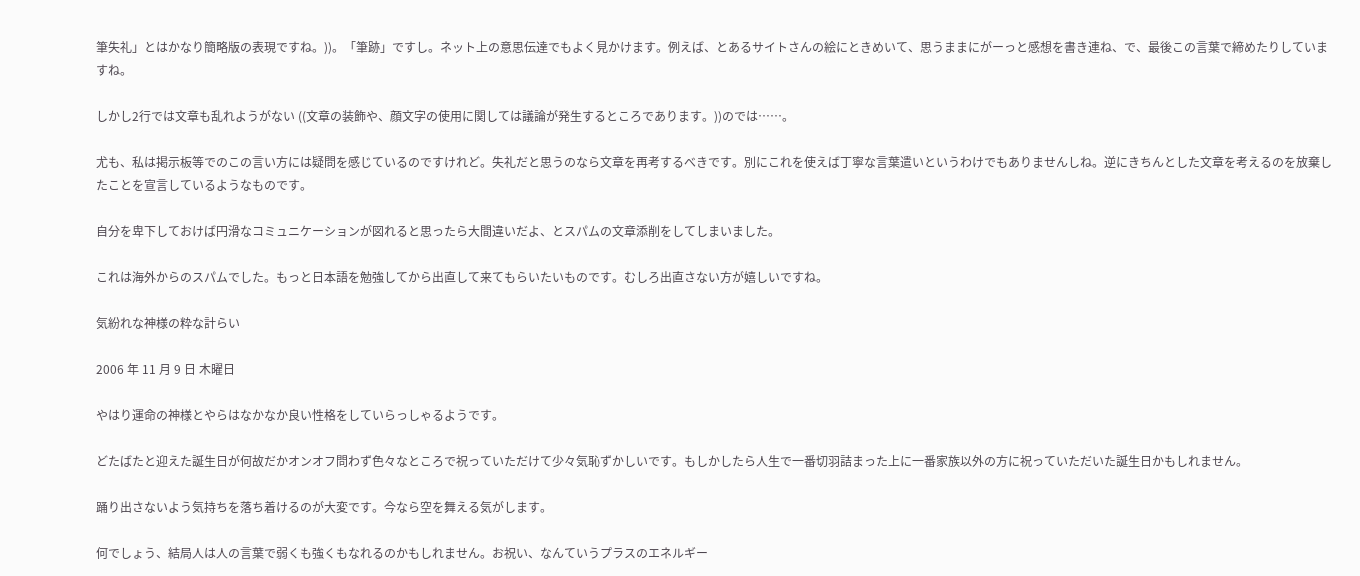筆失礼」とはかなり簡略版の表現ですね。))。「筆跡」ですし。ネット上の意思伝達でもよく見かけます。例えば、とあるサイトさんの絵にときめいて、思うままにがーっと感想を書き連ね、で、最後この言葉で締めたりしていますね。

しかし2行では文章も乱れようがない ((文章の装飾や、顔文字の使用に関しては議論が発生するところであります。))のでは……。

尤も、私は掲示板等でのこの言い方には疑問を感じているのですけれど。失礼だと思うのなら文章を再考するべきです。別にこれを使えば丁寧な言葉遣いというわけでもありませんしね。逆にきちんとした文章を考えるのを放棄したことを宣言しているようなものです。

自分を卑下しておけば円滑なコミュニケーションが図れると思ったら大間違いだよ、とスパムの文章添削をしてしまいました。

これは海外からのスパムでした。もっと日本語を勉強してから出直して来てもらいたいものです。むしろ出直さない方が嬉しいですね。

気紛れな神様の粋な計らい

2006 年 11 月 9 日 木曜日

やはり運命の神様とやらはなかなか良い性格をしていらっしゃるようです。

どたばたと迎えた誕生日が何故だかオンオフ問わず色々なところで祝っていただけて少々気恥ずかしいです。もしかしたら人生で一番切羽詰まった上に一番家族以外の方に祝っていただいた誕生日かもしれません。

踊り出さないよう気持ちを落ち着けるのが大変です。今なら空を舞える気がします。

何でしょう、結局人は人の言葉で弱くも強くもなれるのかもしれません。お祝い、なんていうプラスのエネルギー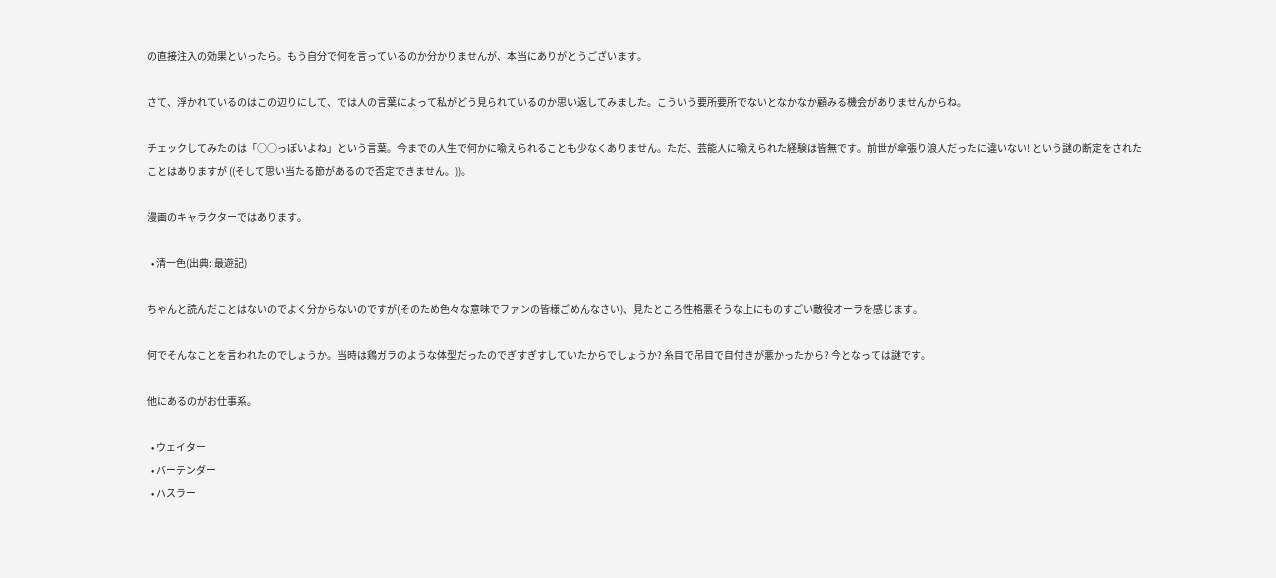の直接注入の効果といったら。もう自分で何を言っているのか分かりませんが、本当にありがとうございます。

さて、浮かれているのはこの辺りにして、では人の言葉によって私がどう見られているのか思い返してみました。こういう要所要所でないとなかなか顧みる機会がありませんからね。

チェックしてみたのは「○○っぽいよね」という言葉。今までの人生で何かに喩えられることも少なくありません。ただ、芸能人に喩えられた経験は皆無です。前世が傘張り浪人だったに違いない! という謎の断定をされたことはありますが ((そして思い当たる節があるので否定できません。))。

漫画のキャラクターではあります。

  • 清一色(出典: 最遊記)

ちゃんと読んだことはないのでよく分からないのですが(そのため色々な意味でファンの皆様ごめんなさい)、見たところ性格悪そうな上にものすごい敵役オーラを感じます。

何でそんなことを言われたのでしょうか。当時は鶏ガラのような体型だったのでぎすぎすしていたからでしょうか? 糸目で吊目で目付きが悪かったから? 今となっては謎です。

他にあるのがお仕事系。

  • ウェイター
  • バーテンダー
  • ハスラー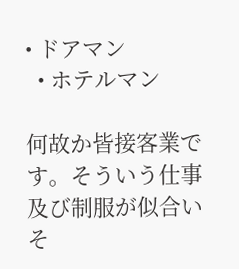• ドアマン
  • ホテルマン

何故か皆接客業です。そういう仕事及び制服が似合いそ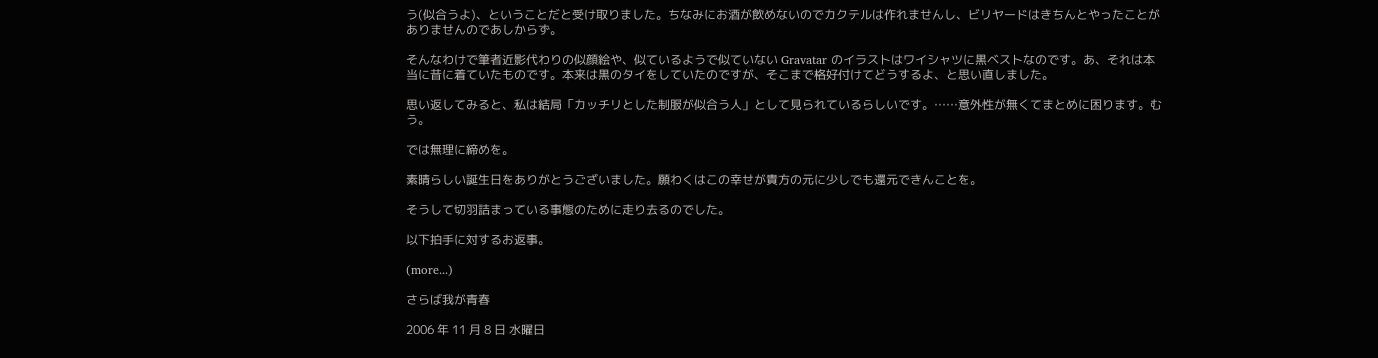う(似合うよ)、ということだと受け取りました。ちなみにお酒が飲めないのでカクテルは作れませんし、ビリヤードはきちんとやったことがありませんのであしからず。

そんなわけで筆者近影代わりの似顔絵や、似ているようで似ていない Gravatar のイラストはワイシャツに黒ベストなのです。あ、それは本当に昔に着ていたものです。本来は黒のタイをしていたのですが、そこまで格好付けてどうするよ、と思い直しました。

思い返してみると、私は結局「カッチリとした制服が似合う人」として見られているらしいです。……意外性が無くてまとめに困ります。むう。

では無理に締めを。

素晴らしい誕生日をありがとうございました。願わくはこの幸せが貴方の元に少しでも還元できんことを。

そうして切羽詰まっている事態のために走り去るのでした。

以下拍手に対するお返事。

(more...)

さらば我が青春

2006 年 11 月 8 日 水曜日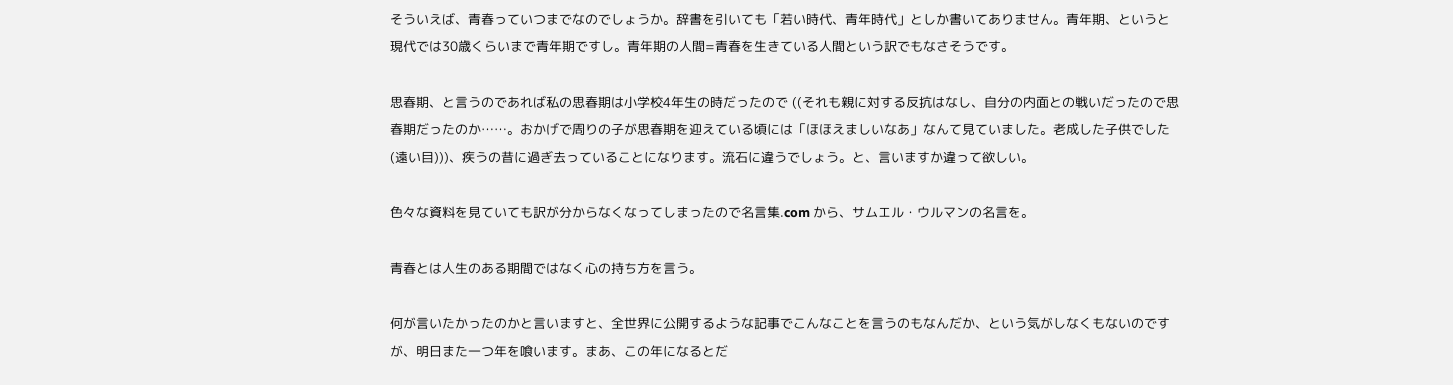そういえば、青春っていつまでなのでしょうか。辞書を引いても「若い時代、青年時代」としか書いてありません。青年期、というと現代では30歳くらいまで青年期ですし。青年期の人間=青春を生きている人間という訳でもなさそうです。

思春期、と言うのであれば私の思春期は小学校4年生の時だったので ((それも親に対する反抗はなし、自分の内面との戦いだったので思春期だったのか……。おかげで周りの子が思春期を迎えている頃には「ほほえましいなあ」なんて見ていました。老成した子供でした(遠い目)))、疾うの昔に過ぎ去っていることになります。流石に違うでしょう。と、言いますか違って欲しい。

色々な資料を見ていても訳が分からなくなってしまったので名言集.com から、サムエル・ウルマンの名言を。

青春とは人生のある期間ではなく心の持ち方を言う。

何が言いたかったのかと言いますと、全世界に公開するような記事でこんなことを言うのもなんだか、という気がしなくもないのですが、明日また一つ年を喰います。まあ、この年になるとだ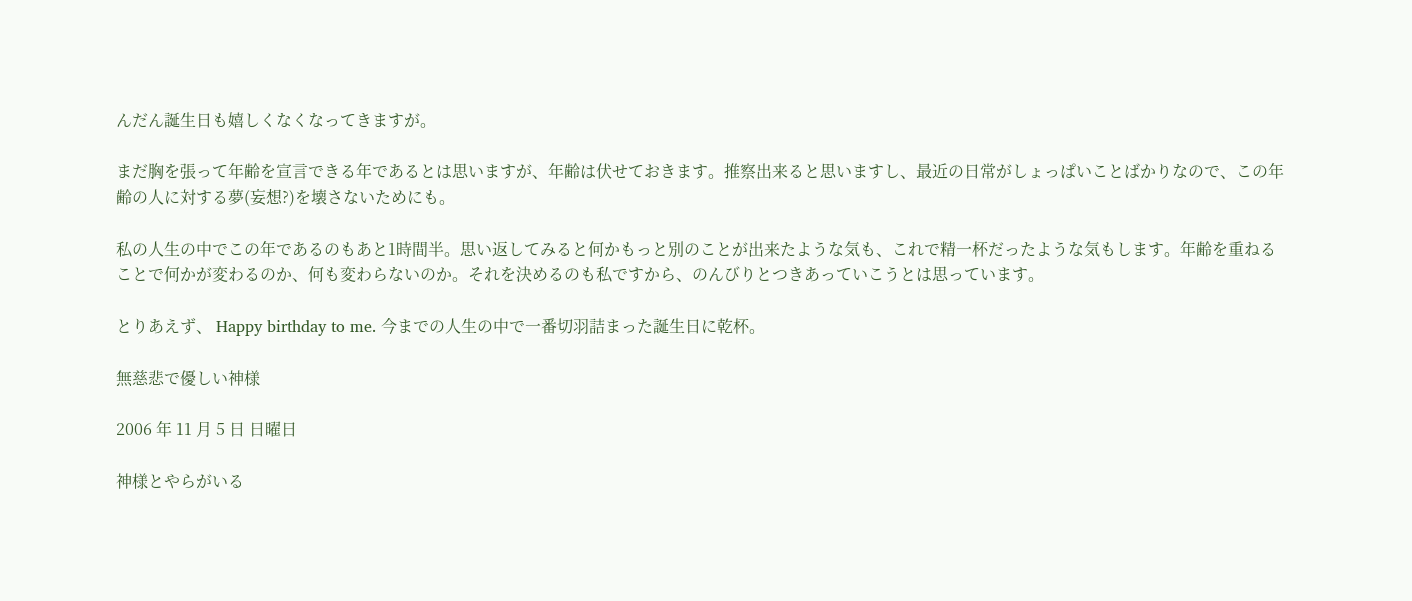んだん誕生日も嬉しくなくなってきますが。

まだ胸を張って年齢を宣言できる年であるとは思いますが、年齢は伏せておきます。推察出来ると思いますし、最近の日常がしょっぱいことばかりなので、この年齢の人に対する夢(妄想?)を壊さないためにも。

私の人生の中でこの年であるのもあと1時間半。思い返してみると何かもっと別のことが出来たような気も、これで精一杯だったような気もします。年齢を重ねることで何かが変わるのか、何も変わらないのか。それを決めるのも私ですから、のんびりとつきあっていこうとは思っています。

とりあえず、 Happy birthday to me. 今までの人生の中で一番切羽詰まった誕生日に乾杯。

無慈悲で優しい神様

2006 年 11 月 5 日 日曜日

神様とやらがいる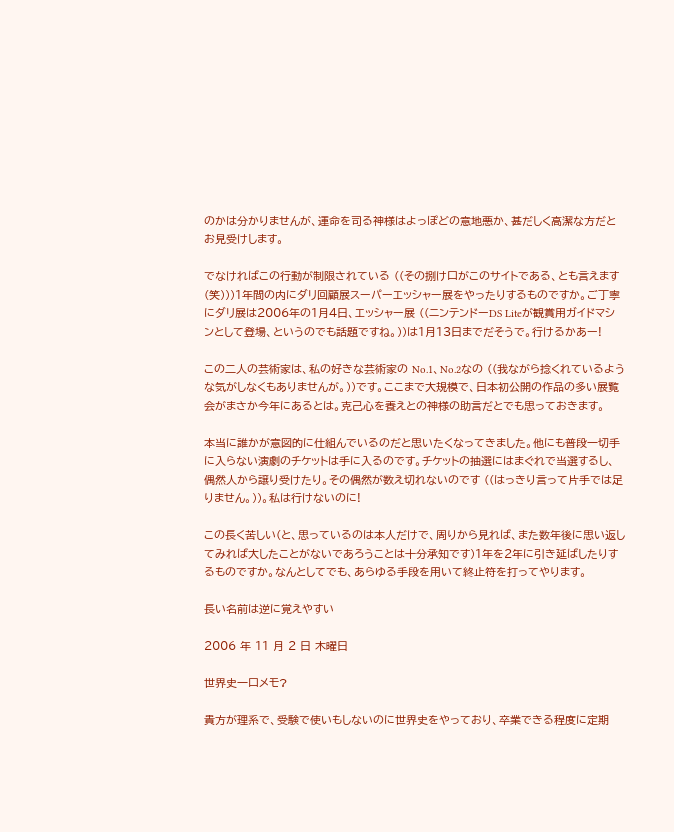のかは分かりませんが、運命を司る神様はよっぽどの意地悪か、甚だしく高潔な方だとお見受けします。

でなければこの行動が制限されている ((その捌け口がこのサイトである、とも言えます(笑)))1年間の内にダリ回顧展スーパーエッシャー展をやったりするものですか。ご丁寧にダリ展は2006年の1月4日、エッシャー展 ((ニンテンドーDS Liteが観賞用ガイドマシンとして登場、というのでも話題ですね。))は1月13日までだそうで。行けるかあー!

この二人の芸術家は、私の好きな芸術家の No.1、No.2なの ((我ながら捻くれているような気がしなくもありませんが。))です。ここまで大規模で、日本初公開の作品の多い展覧会がまさか今年にあるとは。克己心を養えとの神様の助言だとでも思っておきます。

本当に誰かが意図的に仕組んでいるのだと思いたくなってきました。他にも普段一切手に入らない演劇のチケットは手に入るのです。チケットの抽選にはまぐれで当選するし、偶然人から譲り受けたり。その偶然が数え切れないのです ((はっきり言って片手では足りません。))。私は行けないのに!

この長く苦しい(と、思っているのは本人だけで、周りから見れば、また数年後に思い返してみれば大したことがないであろうことは十分承知です)1年を2年に引き延ばしたりするものですか。なんとしてでも、あらゆる手段を用いて終止符を打ってやります。

長い名前は逆に覚えやすい

2006 年 11 月 2 日 木曜日

世界史一口メモ?

貴方が理系で、受験で使いもしないのに世界史をやっており、卒業できる程度に定期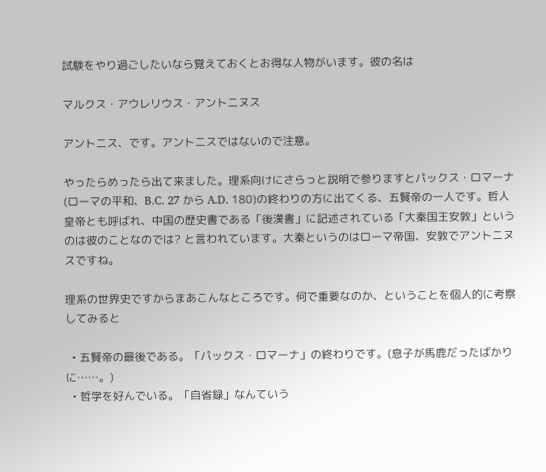試験をやり過ごしたいなら覚えておくとお得な人物がいます。彼の名は

マルクス・アウレリウス・アントニヌス

アントニス、です。アントニスではないので注意。

やったらめったら出て来ました。理系向けにさらっと説明で参りますとパックス・ロマーナ(ローマの平和、B.C. 27 から A.D. 180)の終わりの方に出てくる、五賢帝の一人です。哲人皇帝とも呼ばれ、中国の歴史書である「後漢書」に記述されている「大秦国王安敦」というのは彼のことなのでは? と言われています。大秦というのはローマ帝国、安敦でアントニヌスですね。

理系の世界史ですからまあこんなところです。何で重要なのか、ということを個人的に考察してみると

  • 五賢帝の最後である。「パックス・ロマーナ」の終わりです。(息子が馬鹿だったばかりに……。)
  • 哲学を好んでいる。「自省録」なんていう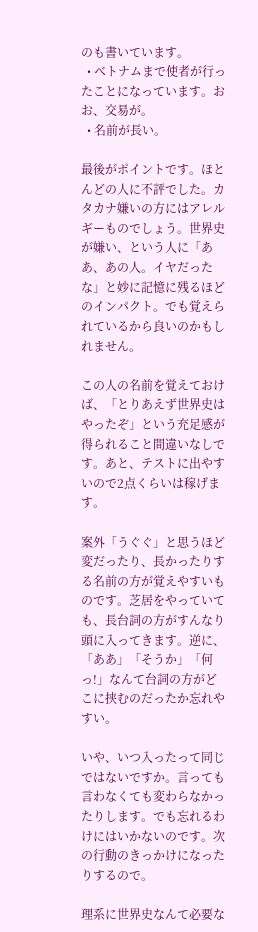のも書いています。
  • ベトナムまで使者が行ったことになっています。おお、交易が。
  • 名前が長い。

最後がポイントです。ほとんどの人に不評でした。カタカナ嫌いの方にはアレルギーものでしょう。世界史が嫌い、という人に「ああ、あの人。イヤだったな」と妙に記憶に残るほどのインパクト。でも覚えられているから良いのかもしれません。

この人の名前を覚えておけば、「とりあえず世界史はやったぞ」という充足感が得られること間違いなしです。あと、テストに出やすいので2点くらいは稼げます。

案外「うぐぐ」と思うほど変だったり、長かったりする名前の方が覚えやすいものです。芝居をやっていても、長台詞の方がすんなり頭に入ってきます。逆に、「ああ」「そうか」「何っ!」なんて台詞の方がどこに挟むのだったか忘れやすい。

いや、いつ入ったって同じではないですか。言っても言わなくても変わらなかったりします。でも忘れるわけにはいかないのです。次の行動のきっかけになったりするので。

理系に世界史なんて必要な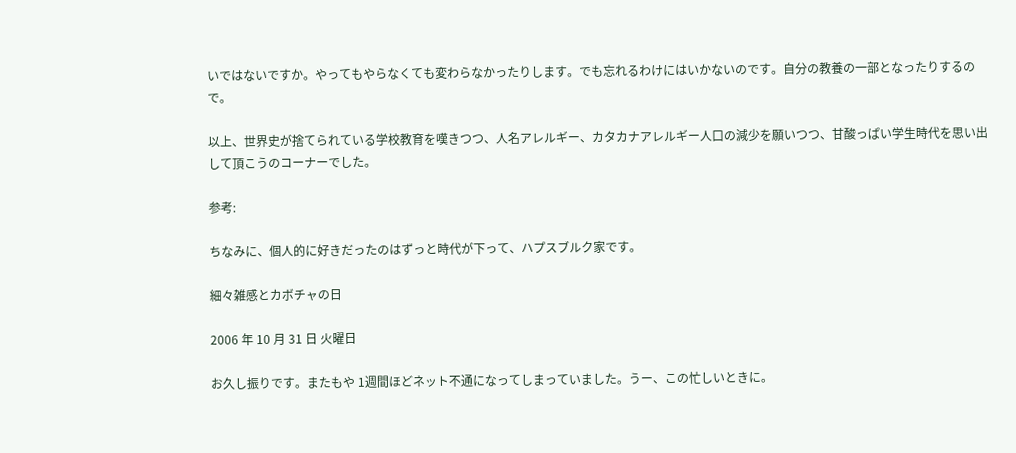いではないですか。やってもやらなくても変わらなかったりします。でも忘れるわけにはいかないのです。自分の教養の一部となったりするので。

以上、世界史が捨てられている学校教育を嘆きつつ、人名アレルギー、カタカナアレルギー人口の減少を願いつつ、甘酸っぱい学生時代を思い出して頂こうのコーナーでした。

参考:

ちなみに、個人的に好きだったのはずっと時代が下って、ハプスブルク家です。

細々雑感とカボチャの日

2006 年 10 月 31 日 火曜日

お久し振りです。またもや 1週間ほどネット不通になってしまっていました。うー、この忙しいときに。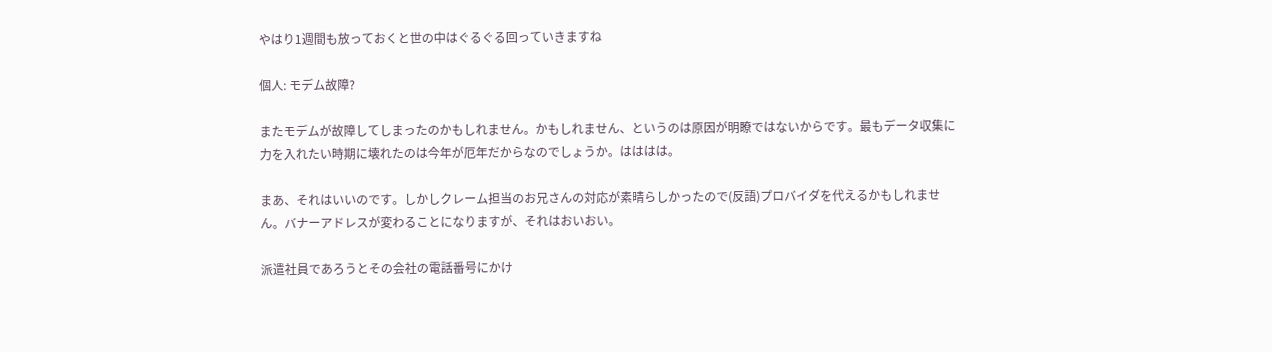やはり1週間も放っておくと世の中はぐるぐる回っていきますね

個人: モデム故障?

またモデムが故障してしまったのかもしれません。かもしれません、というのは原因が明瞭ではないからです。最もデータ収集に力を入れたい時期に壊れたのは今年が厄年だからなのでしょうか。はははは。

まあ、それはいいのです。しかしクレーム担当のお兄さんの対応が素晴らしかったので(反語)プロバイダを代えるかもしれません。バナーアドレスが変わることになりますが、それはおいおい。

派遣社員であろうとその会社の電話番号にかけ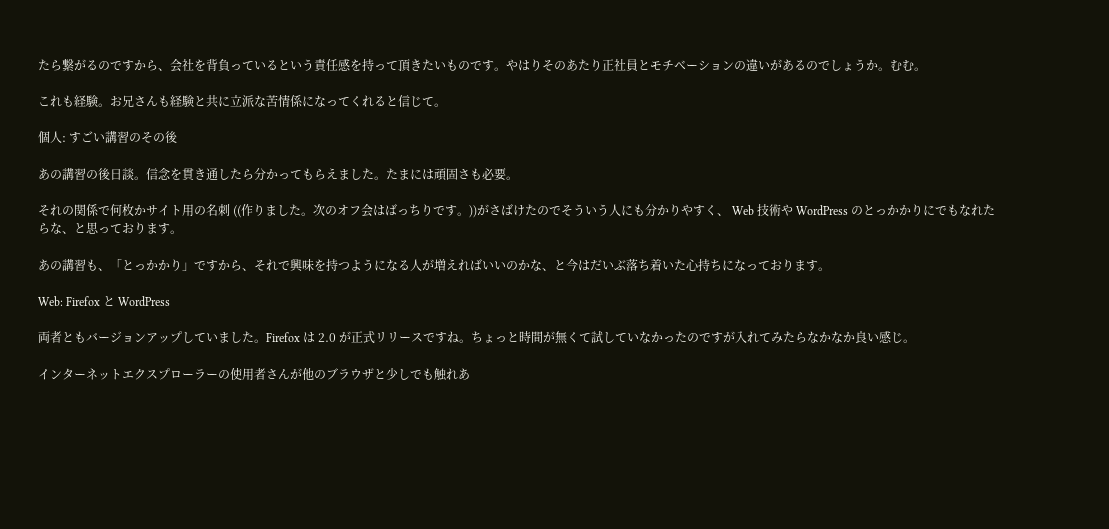たら繋がるのですから、会社を背負っているという責任感を持って頂きたいものです。やはりそのあたり正社員とモチベーションの違いがあるのでしょうか。むむ。

これも経験。お兄さんも経験と共に立派な苦情係になってくれると信じて。

個人: すごい講習のその後

あの講習の後日談。信念を貫き通したら分かってもらえました。たまには頑固さも必要。

それの関係で何枚かサイト用の名刺 ((作りました。次のオフ会はばっちりです。))がさばけたのでそういう人にも分かりやすく、 Web 技術や WordPress のとっかかりにでもなれたらな、と思っております。

あの講習も、「とっかかり」ですから、それで興味を持つようになる人が増えればいいのかな、と今はだいぶ落ち着いた心持ちになっております。

Web: Firefox と WordPress

両者ともバージョンアップしていました。Firefox は 2.0 が正式リリースですね。ちょっと時間が無くて試していなかったのですが入れてみたらなかなか良い感じ。

インターネットエクスプローラーの使用者さんが他のブラウザと少しでも触れあ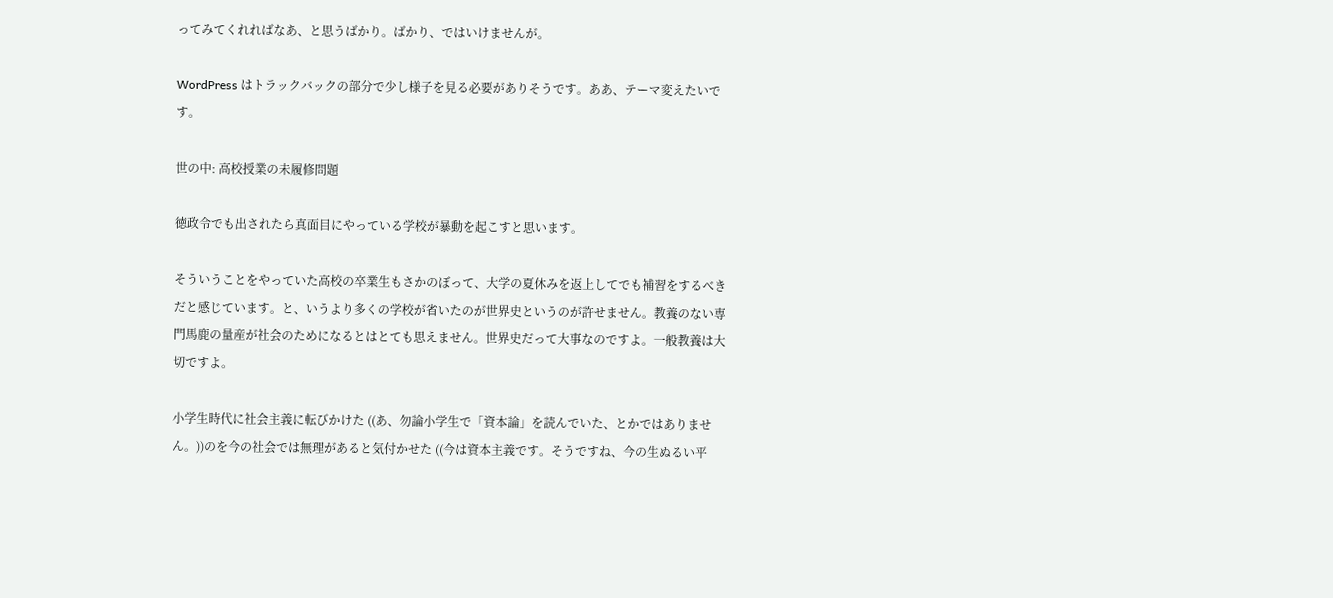ってみてくれればなあ、と思うばかり。ばかり、ではいけませんが。

WordPress はトラックバックの部分で少し様子を見る必要がありそうです。ああ、テーマ変えたいです。

世の中: 高校授業の未履修問題

徳政令でも出されたら真面目にやっている学校が暴動を起こすと思います。

そういうことをやっていた高校の卒業生もさかのぼって、大学の夏休みを返上してでも補習をするべきだと感じています。と、いうより多くの学校が省いたのが世界史というのが許せません。教養のない専門馬鹿の量産が社会のためになるとはとても思えません。世界史だって大事なのですよ。一般教養は大切ですよ。

小学生時代に社会主義に転びかけた ((あ、勿論小学生で「資本論」を読んでいた、とかではありません。))のを今の社会では無理があると気付かせた ((今は資本主義です。そうですね、今の生ぬるい平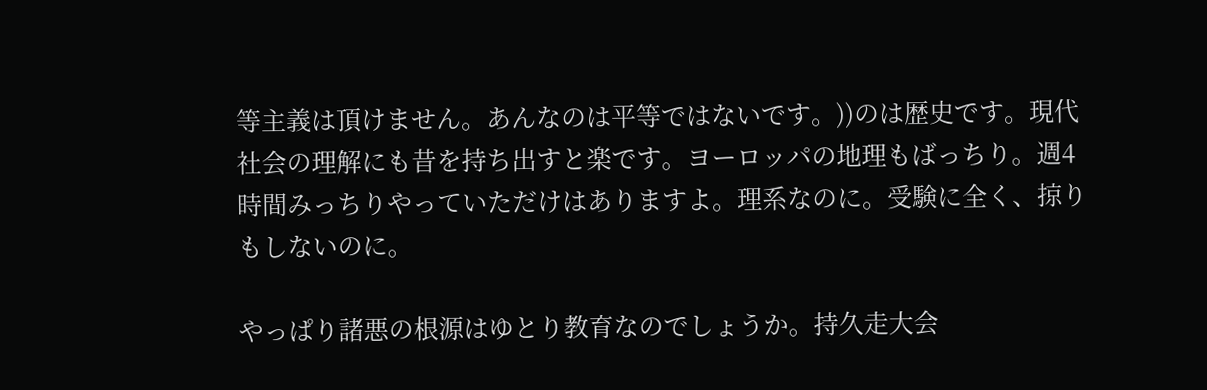等主義は頂けません。あんなのは平等ではないです。))のは歴史です。現代社会の理解にも昔を持ち出すと楽です。ヨーロッパの地理もばっちり。週4時間みっちりやっていただけはありますよ。理系なのに。受験に全く、掠りもしないのに。

やっぱり諸悪の根源はゆとり教育なのでしょうか。持久走大会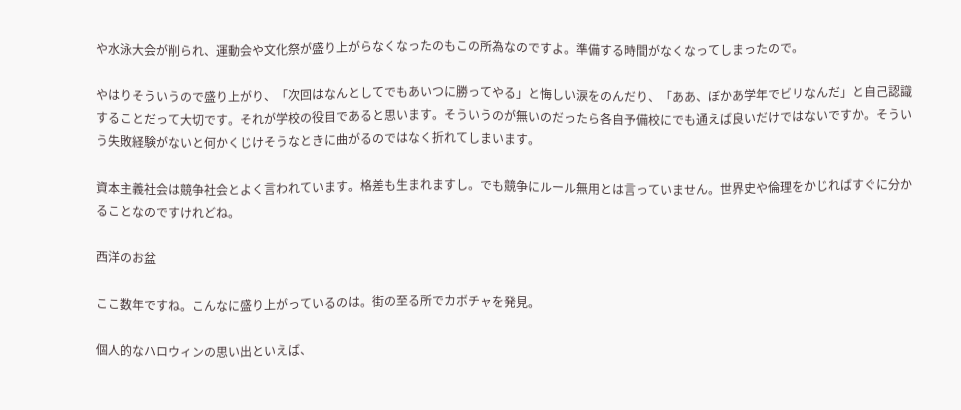や水泳大会が削られ、運動会や文化祭が盛り上がらなくなったのもこの所為なのですよ。準備する時間がなくなってしまったので。

やはりそういうので盛り上がり、「次回はなんとしてでもあいつに勝ってやる」と悔しい涙をのんだり、「ああ、ぼかあ学年でビリなんだ」と自己認識することだって大切です。それが学校の役目であると思います。そういうのが無いのだったら各自予備校にでも通えば良いだけではないですか。そういう失敗経験がないと何かくじけそうなときに曲がるのではなく折れてしまいます。

資本主義社会は競争社会とよく言われています。格差も生まれますし。でも競争にルール無用とは言っていません。世界史や倫理をかじればすぐに分かることなのですけれどね。

西洋のお盆

ここ数年ですね。こんなに盛り上がっているのは。街の至る所でカボチャを発見。

個人的なハロウィンの思い出といえば、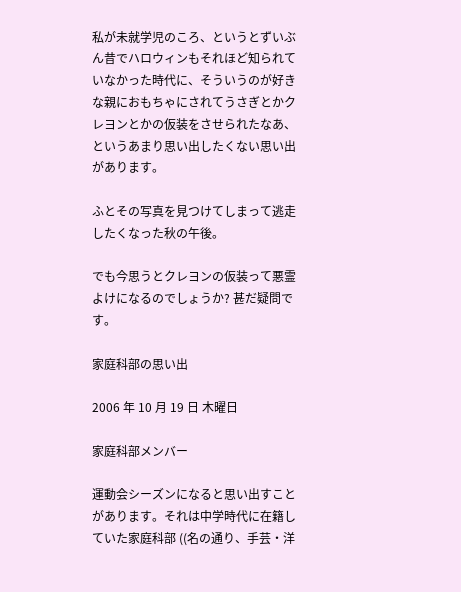私が未就学児のころ、というとずいぶん昔でハロウィンもそれほど知られていなかった時代に、そういうのが好きな親におもちゃにされてうさぎとかクレヨンとかの仮装をさせられたなあ、というあまり思い出したくない思い出があります。

ふとその写真を見つけてしまって逃走したくなった秋の午後。

でも今思うとクレヨンの仮装って悪霊よけになるのでしょうか? 甚だ疑問です。

家庭科部の思い出

2006 年 10 月 19 日 木曜日

家庭科部メンバー

運動会シーズンになると思い出すことがあります。それは中学時代に在籍していた家庭科部 ((名の通り、手芸・洋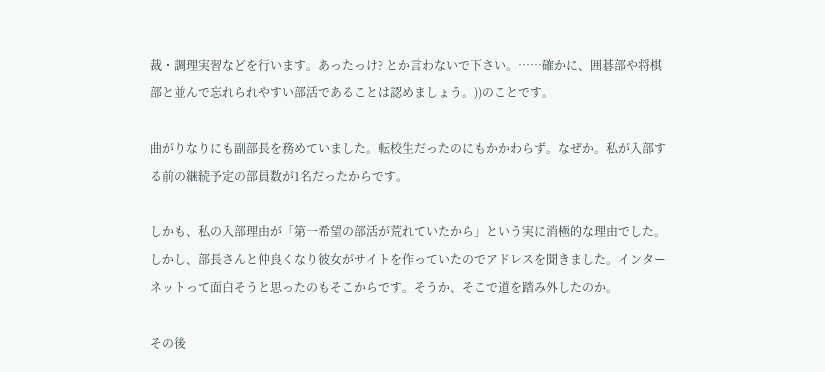裁・調理実習などを行います。あったっけ? とか言わないで下さい。……確かに、囲碁部や将棋部と並んで忘れられやすい部活であることは認めましょう。))のことです。

曲がりなりにも副部長を務めていました。転校生だったのにもかかわらず。なぜか。私が入部する前の継続予定の部員数が1名だったからです。

しかも、私の入部理由が「第一希望の部活が荒れていたから」という実に消極的な理由でした。しかし、部長さんと仲良くなり彼女がサイトを作っていたのでアドレスを聞きました。インターネットって面白そうと思ったのもそこからです。そうか、そこで道を踏み外したのか。

その後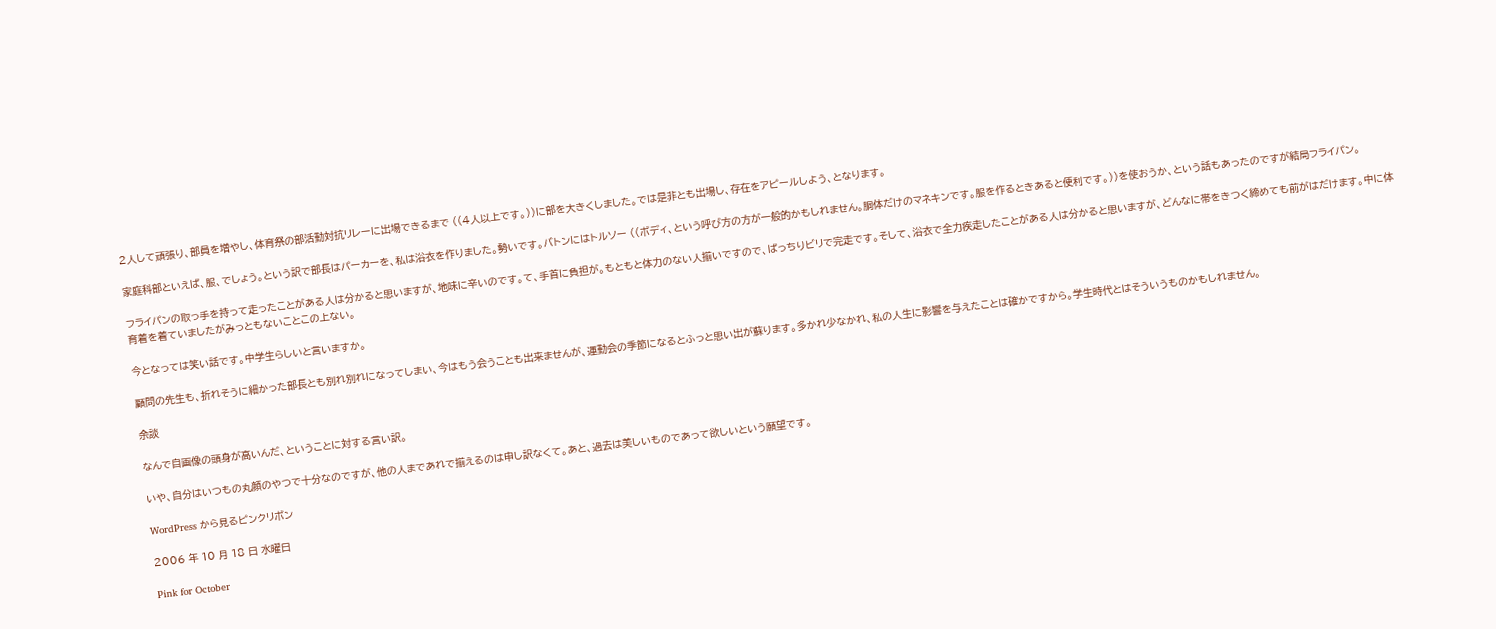2人して頑張り、部員を増やし、体育祭の部活動対抗リレーに出場できるまで ((4人以上です。))に部を大きくしました。では是非とも出場し、存在をアピールしよう、となります。

家庭科部といえば、服、でしょう。という訳で部長はパーカーを、私は浴衣を作りました。勢いです。バトンにはトルソー ((ボディ、という呼び方の方が一般的かもしれません。胴体だけのマネキンです。服を作るときあると便利です。))を使おうか、という話もあったのですが結局フライパン。

フライパンの取っ手を持って走ったことがある人は分かると思いますが、地味に辛いのです。て、手首に負担が。もともと体力のない人揃いですので、ばっちりビリで完走です。そして、浴衣で全力疾走したことがある人は分かると思いますが、どんなに帯をきつく締めても前がはだけます。中に体育着を着ていましたがみっともないことこの上ない。

今となっては笑い話です。中学生らしいと言いますか。

顧問の先生も、折れそうに細かった部長とも別れ別れになってしまい、今はもう会うことも出来ませんが、運動会の季節になるとふっと思い出が蘇ります。多かれ少なかれ、私の人生に影響を与えたことは確かですから。学生時代とはそういうものかもしれません。

余談

なんで自画像の頭身が高いんだ、ということに対する言い訳。

いや、自分はいつもの丸顔のやつで十分なのですが、他の人まであれで揃えるのは申し訳なくて。あと、過去は美しいものであって欲しいという願望です。

WordPress から見るピンクリボン

2006 年 10 月 18 日 水曜日

Pink for October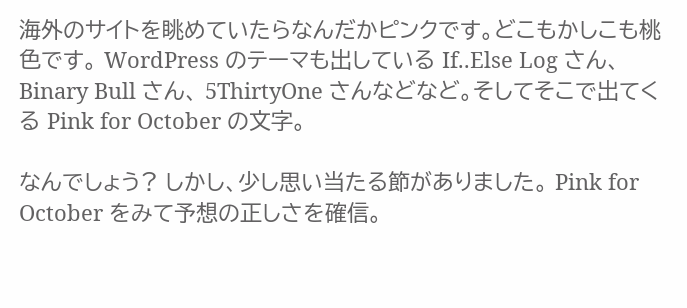海外のサイトを眺めていたらなんだかピンクです。どこもかしこも桃色です。 WordPress のテーマも出している If..Else Log さん、 Binary Bull さん、 5ThirtyOne さんなどなど。そしてそこで出てくる Pink for October の文字。

なんでしょう? しかし、少し思い当たる節がありました。 Pink for October をみて予想の正しさを確信。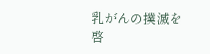乳がんの撲滅を啓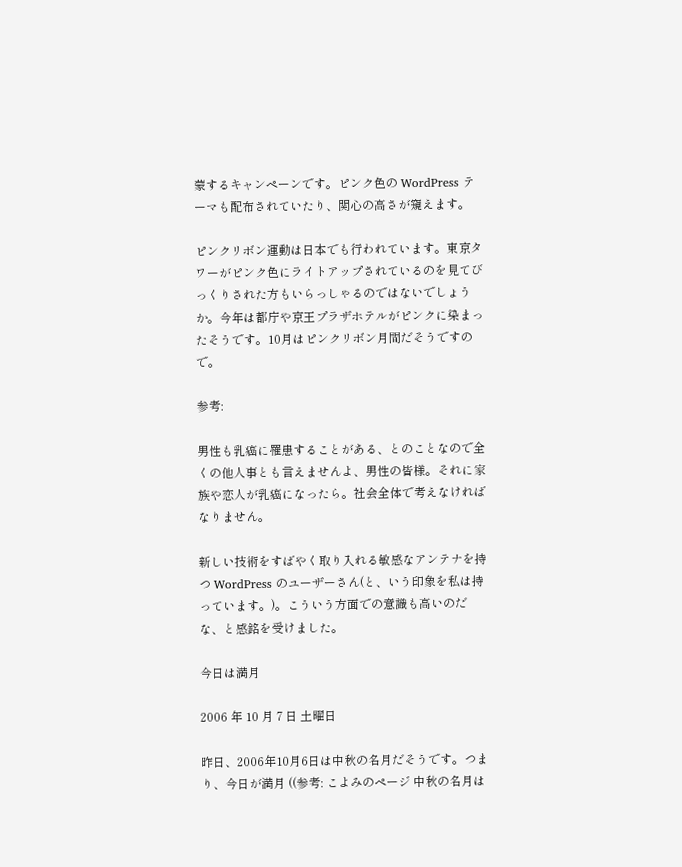蒙するキャンペーンです。ピンク色の WordPress テーマも配布されていたり、関心の高さが窺えます。

ピンクリボン運動は日本でも行われています。東京タワーがピンク色にライトアップされているのを見てびっくりされた方もいらっしゃるのではないでしょうか。今年は都庁や京王プラザホテルがピンクに染まったそうです。10月はピンクリボン月間だそうですので。

参考:

男性も乳癌に罹患することがある、とのことなので全くの他人事とも言えませんよ、男性の皆様。それに家族や恋人が乳癌になったら。社会全体で考えなければなりません。

新しい技術をすばやく取り入れる敏感なアンテナを持つ WordPress のユーザーさん(と、いう印象を私は持っています。)。こういう方面での意識も高いのだな、と感銘を受けました。

今日は満月

2006 年 10 月 7 日 土曜日

昨日、2006年10月6日は中秋の名月だそうです。つまり、今日が満月 ((参考: こよみのページ 中秋の名月は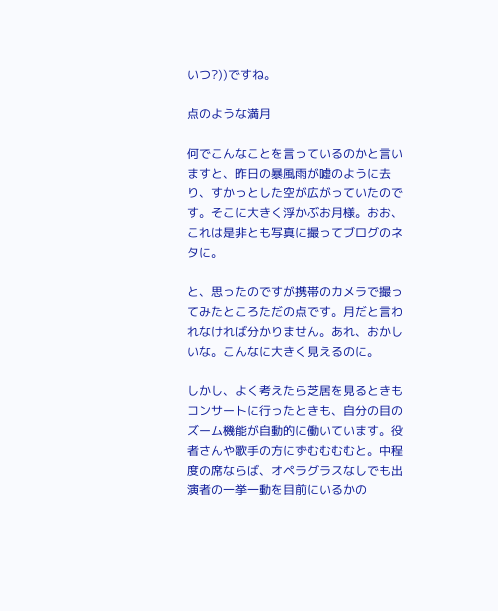いつ?))ですね。

点のような満月

何でこんなことを言っているのかと言いますと、昨日の暴風雨が嘘のように去り、すかっとした空が広がっていたのです。そこに大きく浮かぶお月様。おお、これは是非とも写真に撮ってブログのネタに。

と、思ったのですが携帯のカメラで撮ってみたところただの点です。月だと言われなければ分かりません。あれ、おかしいな。こんなに大きく見えるのに。

しかし、よく考えたら芝居を見るときもコンサートに行ったときも、自分の目のズーム機能が自動的に働いています。役者さんや歌手の方にずむむむむと。中程度の席ならば、オペラグラスなしでも出演者の一挙一動を目前にいるかの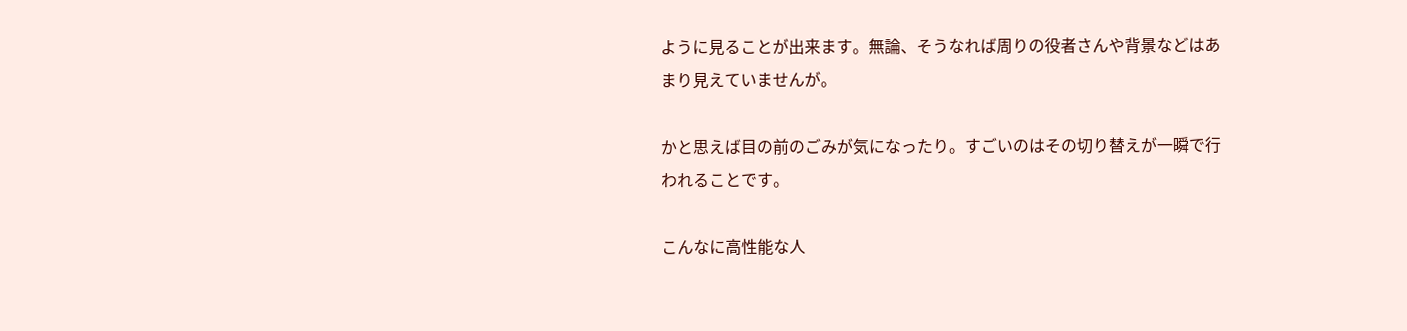ように見ることが出来ます。無論、そうなれば周りの役者さんや背景などはあまり見えていませんが。

かと思えば目の前のごみが気になったり。すごいのはその切り替えが一瞬で行われることです。

こんなに高性能な人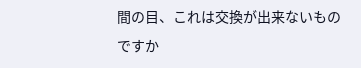間の目、これは交換が出来ないものですか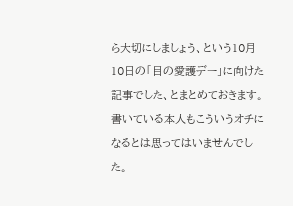ら大切にしましょう、という10月10日の「目の愛護デー」に向けた記事でした、とまとめておきます。書いている本人もこういうオチになるとは思ってはいませんでした。